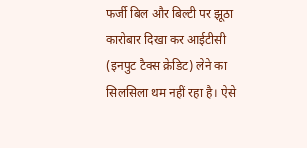फर्जी बिल और बिल्टी पर झूठा कारोबार दिखा कर आईटीसी (इनपुट टैक्स क्रेडिट) लेने का सिलसिला थम नहीं रहा है। ऐसे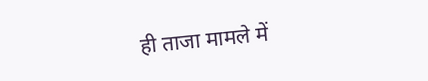ही ताजा मामले में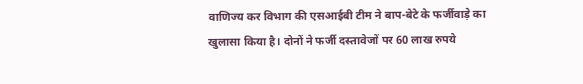वाणिज्य कर विभाग की एसआईबी टीम ने बाप-बेटे के फर्जीवाड़े का खुलासा किया है। दोनों ने फर्जी दस्तावेजों पर 60 लाख रुपये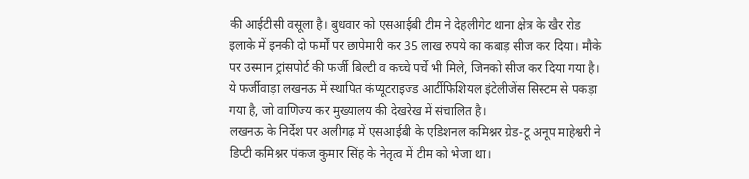की आईटीसी वसूला है। बुधवार को एसआईबी टीम ने देहलीगेट थाना क्षेत्र के खैर रोड इलाके में इनकी दो फर्मों पर छापेमारी कर 35 लाख रुपये का कबाड़ सीज कर दिया। मौके पर उस्मान ट्रांसपोर्ट की फर्जी बिल्टी व कच्चे पर्चे भी मिले, जिनको सीज कर दिया गया है। ये फर्जीवाड़ा लखनऊ में स्थापित कंप्यूटराइज्ड आर्टीफिशियल इंटेलीजेंस सिस्टम से पकड़ा गया है, जो वाणिज्य कर मुख्यालय की देखरेख में संचालित है।
लखनऊ के निर्देश पर अलीगढ़ में एसआईबी के एडिशनल कमिश्नर ग्रेड-टू अनूप माहेश्वरी ने डिप्टी कमिश्नर पंकज कुमार सिंह के नेतृत्व में टीम को भेजा था।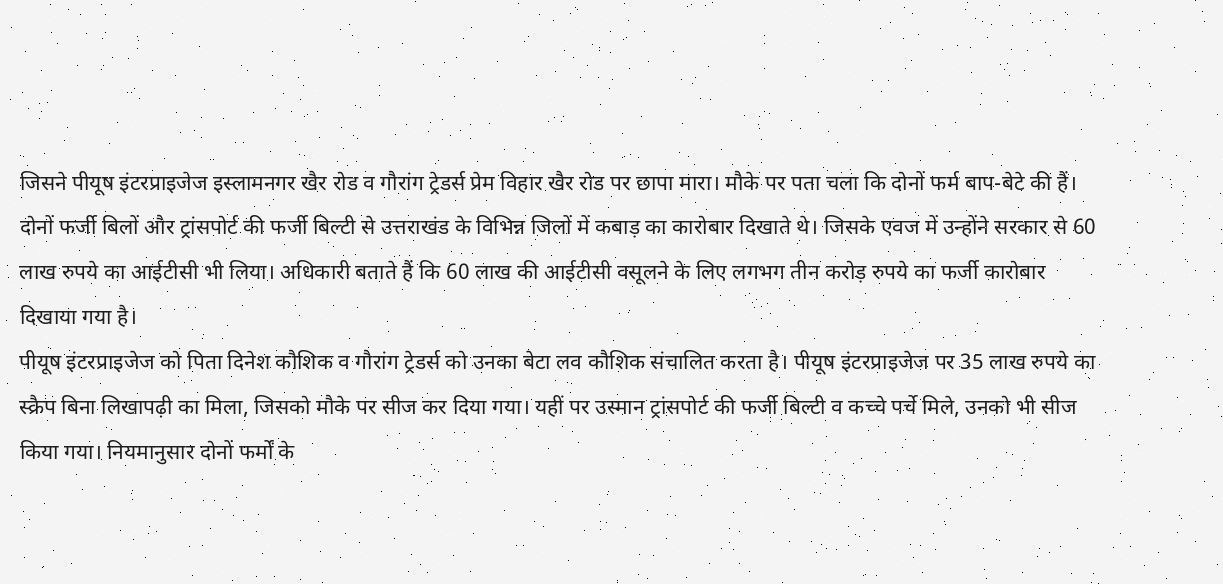जिसने पीयूष इंटरप्राइजेज इस्लामनगर खैर रोड व गौरांग ट्रेडर्स प्रेम विहार खैर रोड पर छापा मारा। मौके पर पता चला कि दोनों फर्म बाप-बेटे की हैं। दोनों फर्जी बिलों और ट्रांसपोर्ट की फर्जी बिल्टी से उत्तराखंड के विभिन्न जिलों में कबाड़ का कारोबार दिखाते थे। जिसके एवज में उन्होंने सरकार से 60 लाख रुपये का आईटीसी भी लिया। अधिकारी बताते हैं कि 60 लाख की आईटीसी वसूलने के लिए लगभग तीन करोड़ रुपये का फर्जी कारोबार दिखाया गया है।
पीयूष इंटरप्राइजेज को पिता दिनेश कौशिक व गौरांग ट्रेडर्स को उनका बेटा लव कौशिक संचालित करता है। पीयूष इंटरप्राइजेज पर 35 लाख रुपये का स्क्रैप बिना लिखापढ़ी का मिला, जिसको मौके पर सीज कर दिया गया। यहीं पर उस्मान ट्रांसपोर्ट की फर्जी बिल्टी व कच्चे पर्चे मिले, उनको भी सीज किया गया। नियमानुसार दोनों फर्मों के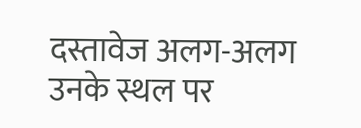दस्तावेज अलग-अलग उनके स्थल पर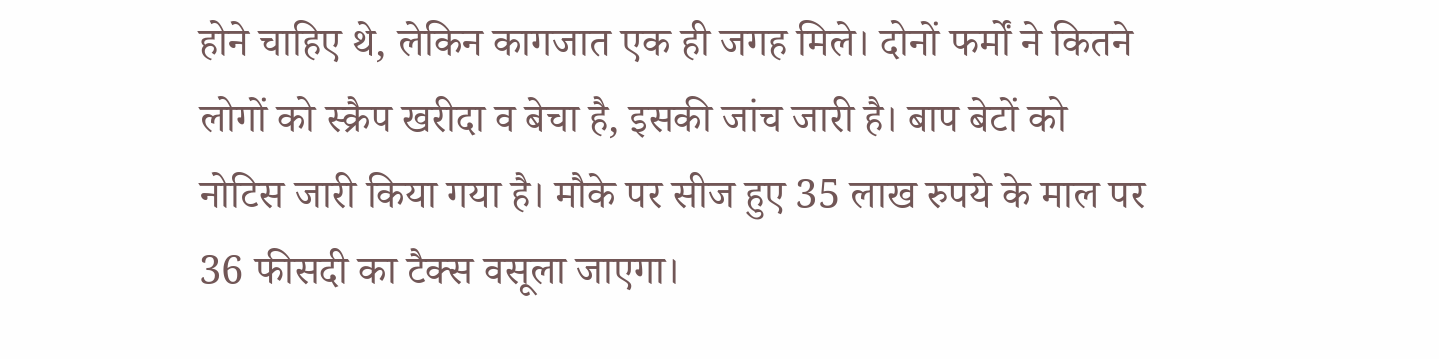होने चाहिए थे, लेकिन कागजात एक ही जगह मिले। दोनों फर्मों ने कितने लोगों को स्क्रैप खरीदा व बेचा है, इसकी जांच जारी है। बाप बेटों को नोटिस जारी किया गया है। मौके पर सीज हुए 35 लाख रुपये के माल पर 36 फीसदी का टैक्स वसूला जाएगा।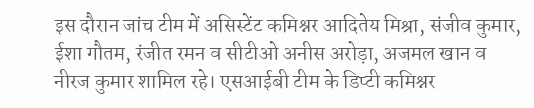इस दौरान जांच टीम में असिस्टेंट कमिश्नर आदितेय मिश्रा, संजीव कुमार, ईशा गौतम, रंजीत रमन व सीटीओ अनीस अरोड़ा, अजमल खान व नीरज कुमार शामिल रहे। एसआईबी टीम के डिप्टी कमिश्नर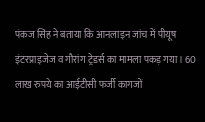पंकज सिंह ने बताया कि आनलाइन जांच में पीयूष इंटरप्राइजेज व गौरांग ट्रेडर्स का मामला पकड़ गया। 60 लाख रुपये का आईटीसी फर्जी कागजों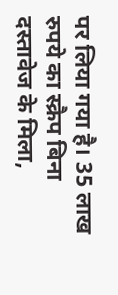पर लिया गया है। 35 लाख रुपये का स्क्रैप बिना दस्तावेज के मिला,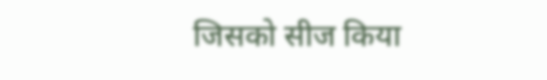जिसको सीज किया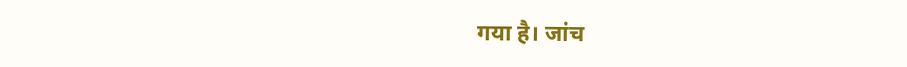गया है। जांच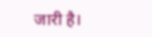जारी है।